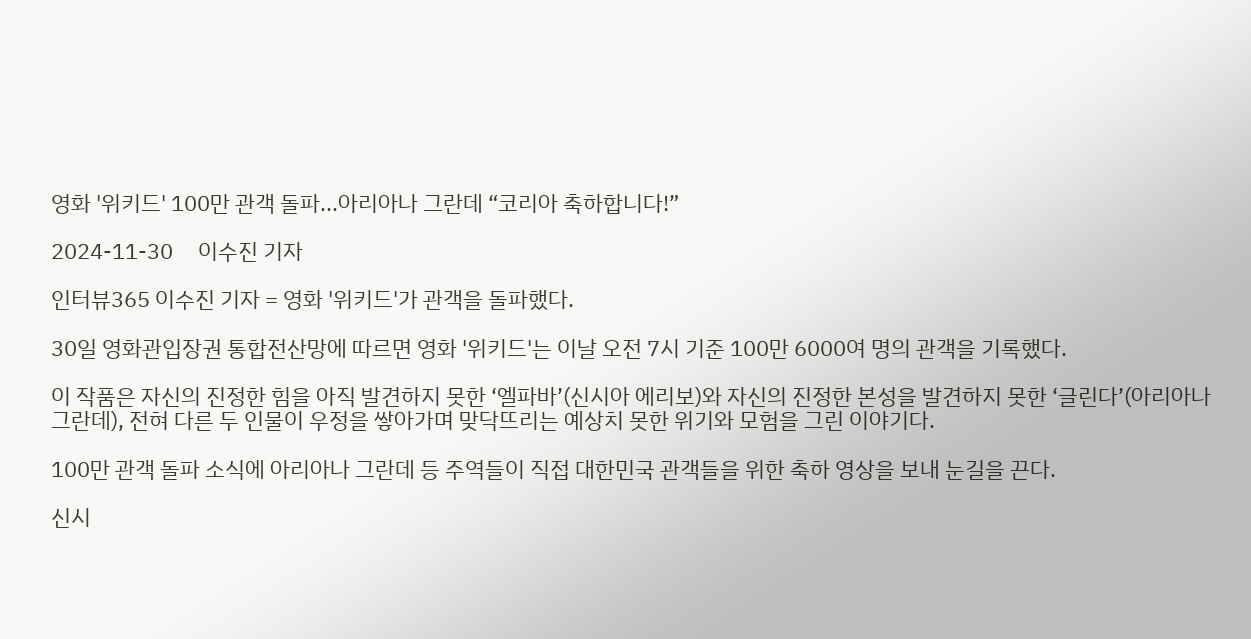영화 '위키드' 100만 관객 돌파...아리아나 그란데 “코리아 축하합니다!”

2024-11-30     이수진 기자

인터뷰365 이수진 기자 = 영화 '위키드'가 관객을 돌파했다.

30일 영화관입장권 통합전산망에 따르면 영화 '위키드'는 이날 오전 7시 기준 100만 6000여 명의 관객을 기록했다.

이 작품은 자신의 진정한 힘을 아직 발견하지 못한 ‘엘파바’(신시아 에리보)와 자신의 진정한 본성을 발견하지 못한 ‘글린다’(아리아나 그란데), 전혀 다른 두 인물이 우정을 쌓아가며 맞닥뜨리는 예상치 못한 위기와 모험을 그린 이야기다.

100만 관객 돌파 소식에 아리아나 그란데 등 주역들이 직접 대한민국 관객들을 위한 축하 영상을 보내 눈길을 끈다.

신시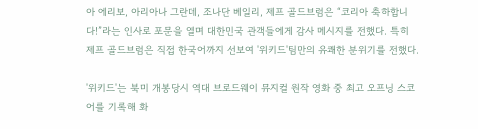아 에리보, 아리아나 그란데, 조나단 베일리, 제프 골드브럼은 “코리아 축하합니다!”라는 인사로 포문을 열며 대한민국 관객들에게 감사 메시지를 전했다. 특히 제프 골드브럼은 직접 한국어까지 선보여 '위키드'팀만의 유쾌한 분위기를 전했다.

'위키드'는 북미 개봉당시 역대 브로드웨이 뮤지컬 원작 영화 중 최고 오프닝 스코어를 기록해 화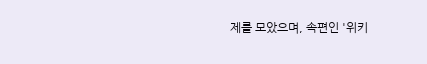제를 모았으며, 속편인 '위키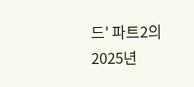드' 파트2의 2025년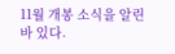11월 개봉 소식을 알린 바 있다.